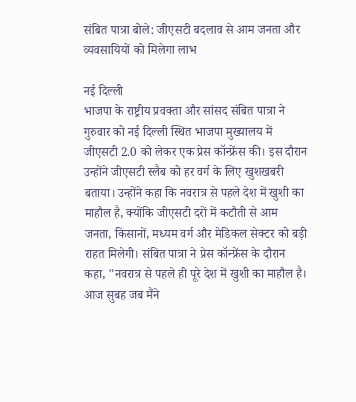संबित पात्रा बोले: जीएसटी बदलाव से आम जनता और व्यवसायियों को मिलेगा लाभ

नई दिल्ली
भाजपा के राष्ट्रीय प्रवक्ता और सांसद संबित पात्रा ने गुरुवार को नई दिल्ली स्थित भाजपा मुख्यालय में जीएसटी 2.0 को लेकर एक प्रेस कॉन्फ्रेंस की। इस दौरान उन्होंने जीएसटी स्लैब को हर वर्ग के लिए खुशखबरी बताया। उन्होंने कहा कि नवरात्र से पहले देश में खुशी का माहौल है, क्योंकि जीएसटी दरों में कटौती से आम जनता, किसानों, मध्यम वर्ग और मेडिकल सेक्टर को बड़ी राहत मिलेगी। संबित पात्रा ने प्रेस कॉन्फ्रेंस के दौरान कहा, "नवरात्र से पहले ही पूरे देश में खुशी का माहौल है। आज सुबह जब मैंने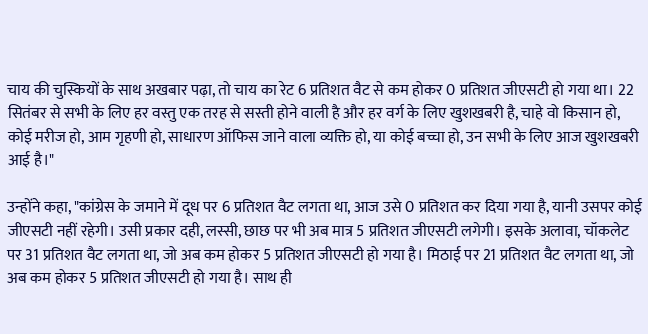चाय की चुस्कियों के साथ अखबार पढ़ा, तो चाय का रेट 6 प्रतिशत वैट से कम होकर 0 प्रतिशत जीएसटी हो गया था। 22 सितंबर से सभी के लिए हर वस्तु एक तरह से सस्ती होने वाली है और हर वर्ग के लिए खुशखबरी है, चाहे वो किसान हो, कोई मरीज हो, आम गृहणी हो, साधारण ऑफिस जाने वाला व्यक्ति हो, या कोई बच्चा हो, उन सभी के लिए आज खुशखबरी आई है।"

उन्होंने कहा, "कांग्रेस के जमाने में दूध पर 6 प्रतिशत वैट लगता था, आज उसे 0 प्रतिशत कर दिया गया है, यानी उसपर कोई जीएसटी नहीं रहेगी। उसी प्रकार दही, लस्सी, छाछ पर भी अब मात्र 5 प्रतिशत जीएसटी लगेगी। इसके अलावा, चॉकलेट पर 31 प्रतिशत वैट लगता था, जो अब कम होकर 5 प्रतिशत जीएसटी हो गया है। मिठाई पर 21 प्रतिशत वैट लगता था, जो अब कम होकर 5 प्रतिशत जीएसटी हो गया है। साथ ही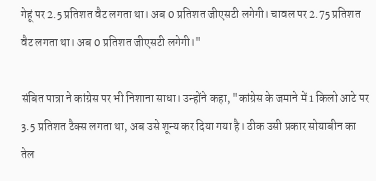गेहूं पर 2.5 प्रतिशत वैट लगता था। अब 0 प्रतिशत जीएसटी लगेगी। चावल पर 2.75 प्रतिशत वैट लगता था। अब 0 प्रतिशत जीएसटी लगेगी।"

संबित पात्रा ने कांग्रेस पर भी निशाना साधा। उन्होंने कहा, "कांग्रेस के जमाने में 1 किलो आटे पर 3.5 प्रतिशत टैक्स लगता था, अब उसे शून्य कर दिया गया है। ठीक उसी प्रकार सोयाबीन का तेल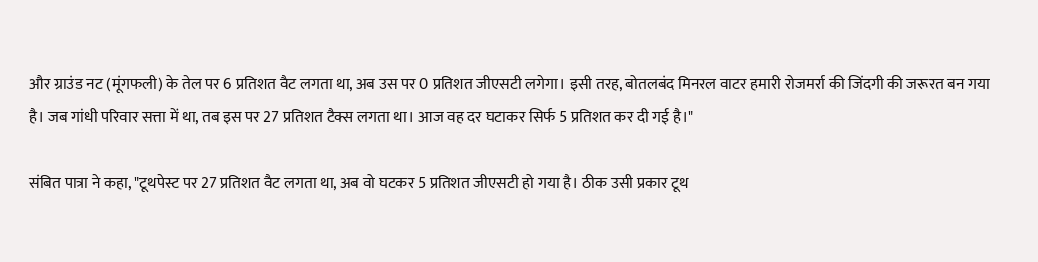और ग्राउंड नट (मूंगफली) के तेल पर 6 प्रतिशत वैट लगता था, अब उस पर 0 प्रतिशत जीएसटी लगेगा। इसी तरह, बोतलबंद मिनरल वाटर हमारी रोजमर्रा की जिंदगी की जरूरत बन गया है। जब गांधी परिवार सत्ता में था, तब इस पर 27 प्रतिशत टैक्स लगता था। आज वह दर घटाकर सिर्फ 5 प्रतिशत कर दी गई है।"

संबित पात्रा ने कहा, "टूथपेस्ट पर 27 प्रतिशत वैट लगता था, अब वो घटकर 5 प्रतिशत जीएसटी हो गया है। ठीक उसी प्रकार टूथ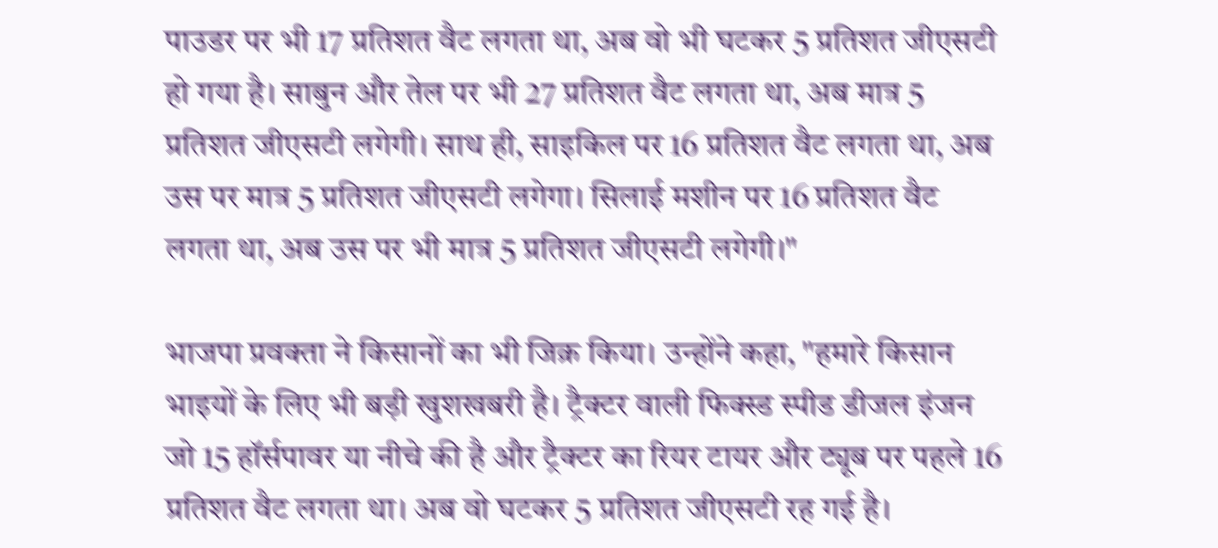पाउडर पर भी 17 प्रतिशत वैट लगता था, अब वो भी घटकर 5 प्रतिशत जीएसटी हो गया है। साबुन और तेल पर भी 27 प्रतिशत वैट लगता था, अब मात्र 5 प्रतिशत जीएसटी लगेगी। साथ ही, साइकिल पर 16 प्रतिशत वैट लगता था, अब उस पर मात्र 5 प्रतिशत जीएसटी लगेगा। सिलाई मशीन पर 16 प्रतिशत वैट लगता था, अब उस पर भी मात्र 5 प्रतिशत जीएसटी लगेगी।"

भाजपा प्रवक्ता ने किसानों का भी जिक्र किया। उन्होंने कहा, "हमारे किसान भाइयों के लिए भी बड़ी खुशखबरी है। ट्रैक्टर वाली फिक्स्ड स्पीड डीजल इंजन जो 15 हॉर्सपावर या नीचे की है और ट्रैक्टर का रियर टायर और ट्यूब पर पहले 16 प्रतिशत वैट लगता था। अब वो घटकर 5 प्रतिशत जीएसटी रह गई है।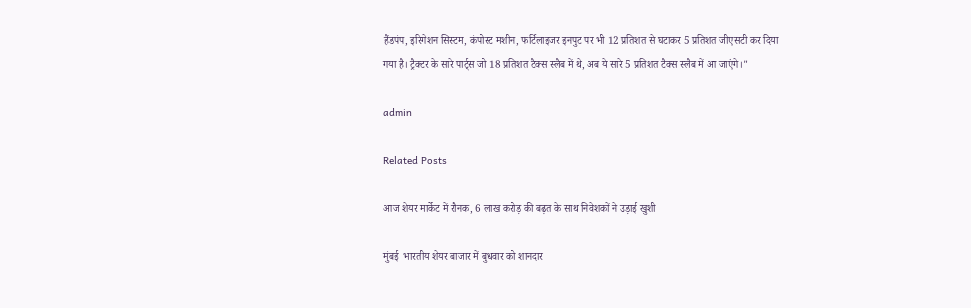हैंडपंप, इरिगेशन सिस्टम, कंपोस्ट मशीन, फर्टिलाइजर इनपुट पर भी 12 प्रतिशत से घटाकर 5 प्रतिशत जीएसटी कर दिया गया है। ट्रैक्टर के सारे पार्ट्स जो 18 प्रतिशत टैक्स स्लैब में थे, अब ये सारे 5 प्रतिशत टैक्स स्लैब में आ जाएंगे।"

admin

Related Posts

आज शेयर मार्केट में रौनक, 6 लाख करोड़ की बढ़त के साथ निवेशकों ने उड़ाई खुशी

मुंबई  भारतीय शेयर बाजार में बुधवार को शानदार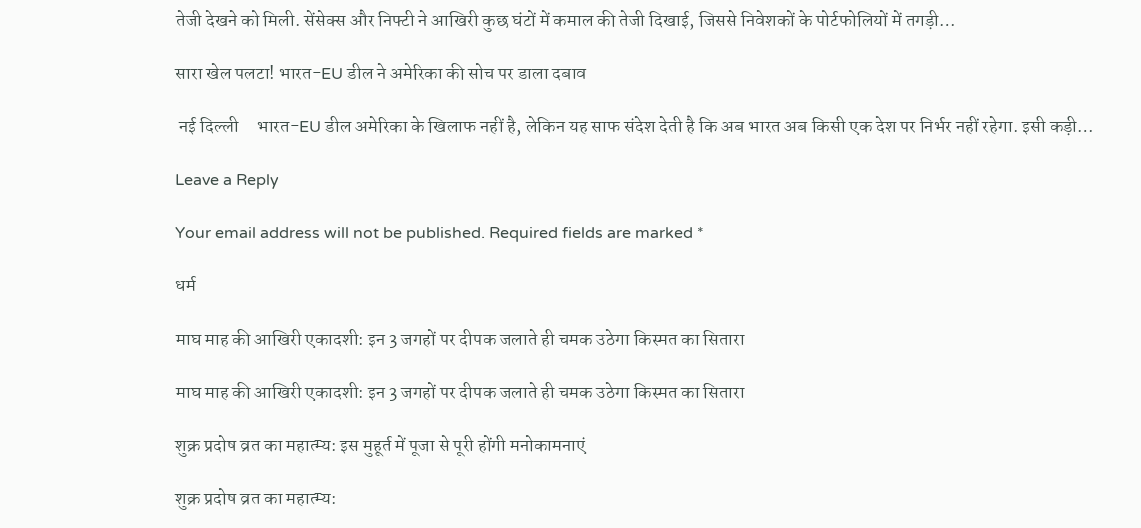तेजी देखने को मिली. सेंसेक्‍स और निफ्टी ने आखिरी कुछ घंटों में कमाल की तेजी दिखाई, जिससे निवेशकों के पोर्टफोलियों में तगड़ी…

सारा खेल पलटा! भारत-EU डील ने अमेरिका की सोच पर डाला दबाव

 नई दिल्ली     भारत-EU डील अमेरिका के खिलाफ नहीं है, लेकिन यह साफ संदेश देती है कि अब भारत अब किसी एक देश पर निर्भर नहीं रहेगा. इसी कड़ी…

Leave a Reply

Your email address will not be published. Required fields are marked *

धर्म

माघ माह की आखिरी एकादशी: इन 3 जगहों पर दीपक जलाते ही चमक उठेगा किस्मत का सितारा

माघ माह की आखिरी एकादशी: इन 3 जगहों पर दीपक जलाते ही चमक उठेगा किस्मत का सितारा

शुक्र प्रदोष व्रत का महात्म्य: इस मुहूर्त में पूजा से पूरी होंगी मनोकामनाएं

शुक्र प्रदोष व्रत का महात्म्य: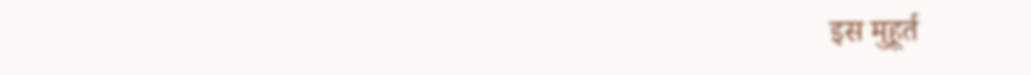इस मुहूर्त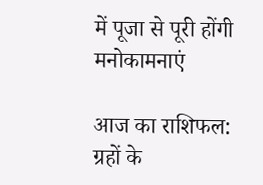में पूजा से पूरी होंगी मनोकामनाएं

आज का राशिफल: ग्रहों के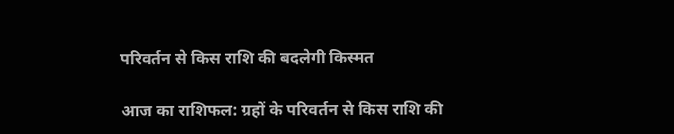परिवर्तन से किस राशि की बदलेगी किस्मत

आज का राशिफल: ग्रहों के परिवर्तन से किस राशि की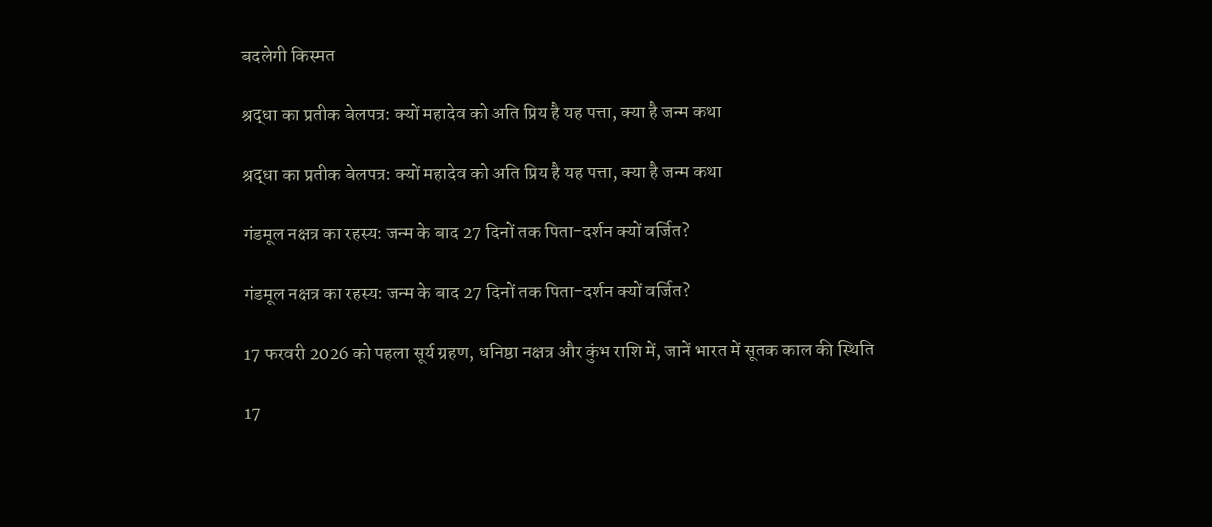बदलेगी किस्मत

श्रद्धा का प्रतीक बेलपत्र: क्यों महादेव को अति प्रिय है यह पत्ता, क्या है जन्म कथा

श्रद्धा का प्रतीक बेलपत्र: क्यों महादेव को अति प्रिय है यह पत्ता, क्या है जन्म कथा

गंडमूल नक्षत्र का रहस्य: जन्म के बाद 27 दिनों तक पिता-दर्शन क्यों वर्जित?

गंडमूल नक्षत्र का रहस्य: जन्म के बाद 27 दिनों तक पिता-दर्शन क्यों वर्जित?

17 फरवरी 2026 को पहला सूर्य ग्रहण, धनिष्ठा नक्षत्र और कुंभ राशि में, जानें भारत में सूतक काल की स्थिति

17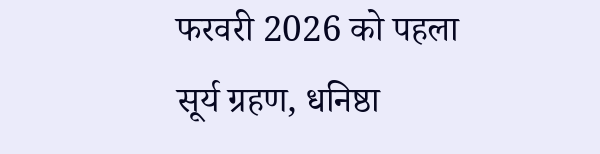फरवरी 2026 को पहला सूर्य ग्रहण, धनिष्ठा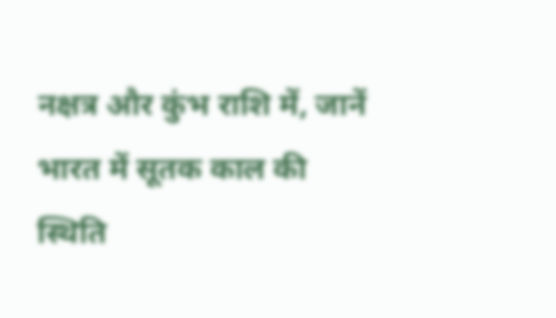नक्षत्र और कुंभ राशि में, जानें भारत में सूतक काल की स्थिति